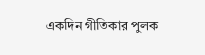একদিন গীতিকার পুলক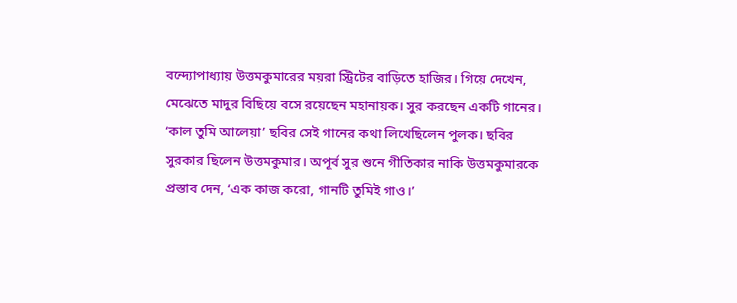বন্দ্যোপাধ্যায় উত্তমকুমারের ময়রা স্ট্রিটের বাড়িতে হাজির। গিয়ে দেখেন, মেঝেতে মাদুর বিছিয়ে বসে রয়েছেন মহানায়ক। সুর করছেন একটি গানের। ‘কাল তুমি আলেয়া’ ছবির সেই গানের কথা লিখেছিলেন পুলক। ছবির সুরকার ছিলেন উত্তমকুমার। অপূর্ব সুর শুনে গীতিকার নাকি উত্তমকুমারকে প্রস্তাব দেন, ‘এক কাজ করো, গানটি তুমিই গাও।’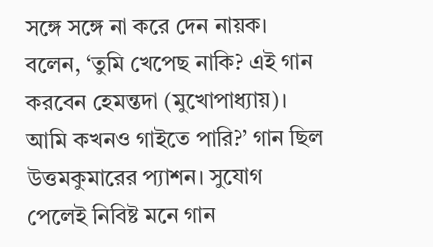সঙ্গে সঙ্গে না করে দেন নায়ক। বলেন, ‘তুমি খেপেছ নাকি? এই গান করবেন হেমন্তদা (মুখোপাধ্যায়)। আমি কখনও গাইতে পারি?’ গান ছিল উত্তমকুমারের প্যাশন। সুযোগ পেলেই নিবিষ্ট মনে গান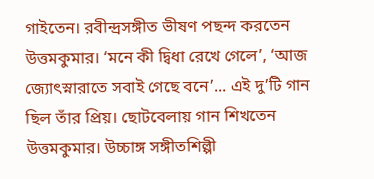গাইতেন। রবীন্দ্রসঙ্গীত ভীষণ পছন্দ করতেন উত্তমকুমার। ‘মনে কী দ্বিধা রেখে গেলে’, ‘আজ জ্যোৎস্নারাতে সবাই গেছে বনে’... এই দু’টি গান ছিল তাঁর প্রিয়। ছোটবেলায় গান শিখতেন উত্তমকুমার। উচ্চাঙ্গ সঙ্গীতশিল্পী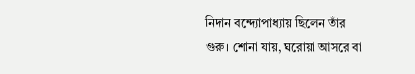নিদান বন্দ্যোপাধ্যায় ছিলেন তাঁর গুরু। শোনা যায়, ঘরোয়া আসরে বা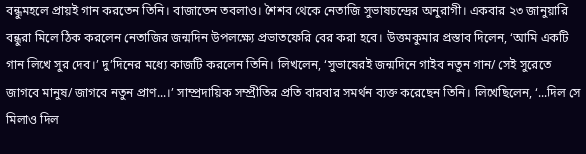বন্ধুমহলে প্রায়ই গান করতেন তিনি। বাজাতেন তবলাও। শৈশব থেকে নেতাজি সুভাষচন্দ্রের অনুরাগী। একবার ২৩ জানুয়ারি বন্ধুরা মিলে ঠিক করলেন নেতাজির জন্মদিন উপলক্ষ্যে প্রভাতফেরি বের করা হবে। উত্তমকুমার প্রস্তাব দিলেন, ‘আমি একটি গান লিখে সুর দেব।’ দু’দিনের মধ্যে কাজটি করলেন তিনি। লিখলেন, ‘সুভাষেরই জন্মদিনে গাইব নতুন গান/ সেই সুরেতে জাগবে মানুষ/ জাগবে নতুন প্রাণ...।’ সাম্প্রদায়িক সম্প্রীতির প্রতি বারবার সমর্থন ব্যক্ত করেছেন তিনি। লিখেছিলেন, ‘...দিল সে মিলাও দিল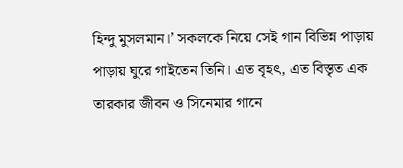হিন্দু মুসলমান।’ সকলকে নিয়ে সেই গান বিভিন্ন পাড়ায় পাড়ায় ঘুরে গাইতেন তিনি। এত বৃহৎ, এত বিস্তৃত এক তারকার জীবন ও সিনেমার গানে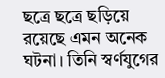ছত্রে ছত্রে ছড়িয়ে রয়েছে এমন অনেক ঘটনা। তিনি স্বর্ণযুগের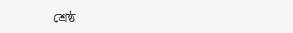শ্রেষ্ঠ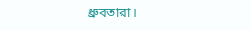ধ্রুবতারা।